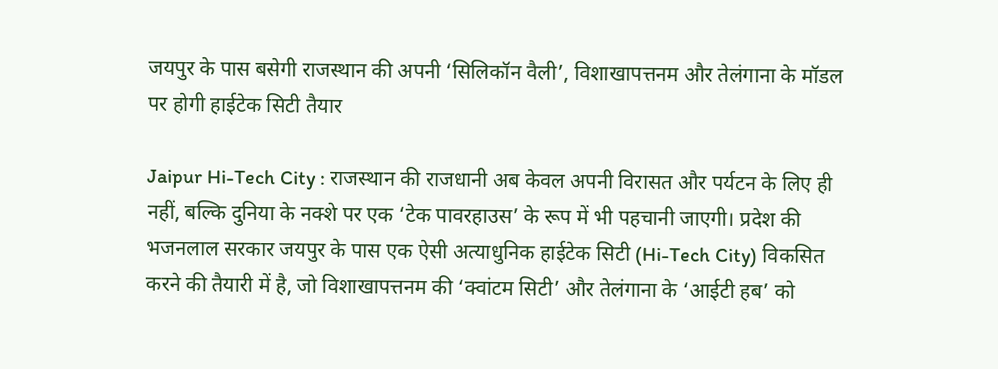जयपुर के पास बसेगी राजस्थान की अपनी ‘सिलिकॉन वैली’, विशाखापत्तनम और तेलंगाना के मॉडल पर होगी हाईटेक सिटी तैयार

Jaipur Hi-Tech City : राजस्थान की राजधानी अब केवल अपनी विरासत और पर्यटन के लिए ही नहीं, बल्कि दुनिया के नक्शे पर एक ‘टेक पावरहाउस’ के रूप में भी पहचानी जाएगी। प्रदेश की भजनलाल सरकार जयपुर के पास एक ऐसी अत्याधुनिक हाईटेक सिटी (Hi-Tech City) विकसित करने की तैयारी में है, जो विशाखापत्तनम की ‘क्वांटम सिटी’ और तेलंगाना के ‘आईटी हब’ को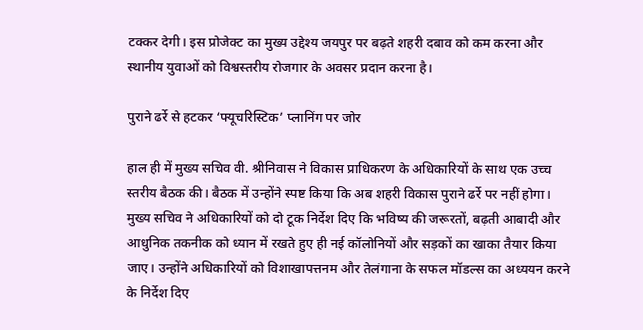टक्कर देगी। इस प्रोजेक्ट का मुख्य उद्देश्य जयपुर पर बढ़ते शहरी दबाव को कम करना और स्थानीय युवाओं को विश्वस्तरीय रोजगार के अवसर प्रदान करना है।

पुराने ढर्रे से हटकर ‘फ्यूचरिस्टिक’ प्लानिंग पर जोर

हाल ही में मुख्य सचिव वी. श्रीनिवास ने विकास प्राधिकरण के अधिकारियों के साथ एक उच्च स्तरीय बैठक की। बैठक में उन्होंने स्पष्ट किया कि अब शहरी विकास पुराने ढर्रे पर नहीं होगा। मुख्य सचिव ने अधिकारियों को दो टूक निर्देश दिए कि भविष्य की जरूरतों, बढ़ती आबादी और आधुनिक तकनीक को ध्यान में रखते हुए ही नई कॉलोनियों और सड़कों का खाका तैयार किया जाए। उन्होंने अधिकारियों को विशाखापत्तनम और तेलंगाना के सफल मॉडल्स का अध्ययन करने के निर्देश दिए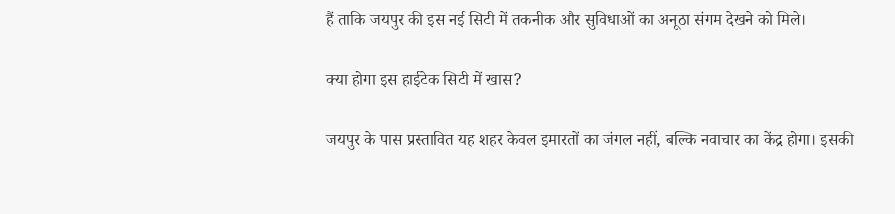हैं ताकि जयपुर की इस नई सिटी में तकनीक और सुविधाओं का अनूठा संगम देखने को मिले।

क्या होगा इस हाईटेक सिटी में खास?

जयपुर के पास प्रस्तावित यह शहर केवल इमारतों का जंगल नहीं, बल्कि नवाचार का केंद्र होगा। इसकी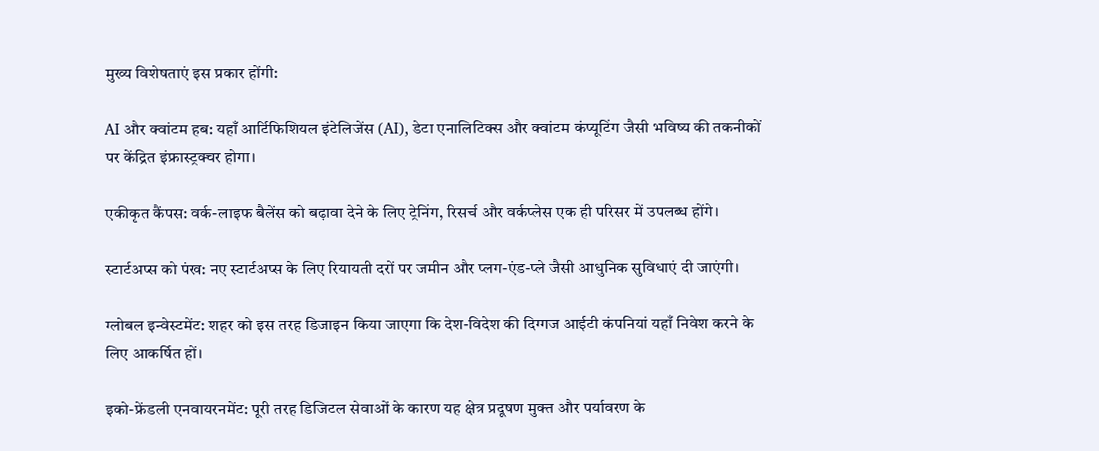मुख्य विशेषताएं इस प्रकार होंगी:

AI और क्वांटम हब: यहाँ आर्टिफिशियल इंटेलिजेंस (AI), डेटा एनालिटिक्स और क्वांटम कंप्यूटिंग जैसी भविष्य की तकनीकों पर केंद्रित इंफ्रास्ट्रक्चर होगा।

एकीकृत कैंपस: वर्क-लाइफ बैलेंस को बढ़ावा देने के लिए ट्रेनिंग, रिसर्च और वर्कप्लेस एक ही परिसर में उपलब्ध होंगे।

स्टार्टअप्स को पंख: नए स्टार्टअप्स के लिए रियायती दरों पर जमीन और प्लग-एंड-प्ले जैसी आधुनिक सुविधाएं दी जाएंगी।

ग्लोबल इन्वेस्टमेंट: शहर को इस तरह डिजाइन किया जाएगा कि देश-विदेश की दिग्गज आईटी कंपनियां यहाँ निवेश करने के लिए आकर्षित हों।

इको-फ्रेंडली एनवायरनमेंट: पूरी तरह डिजिटल सेवाओं के कारण यह क्षेत्र प्रदूषण मुक्त और पर्यावरण के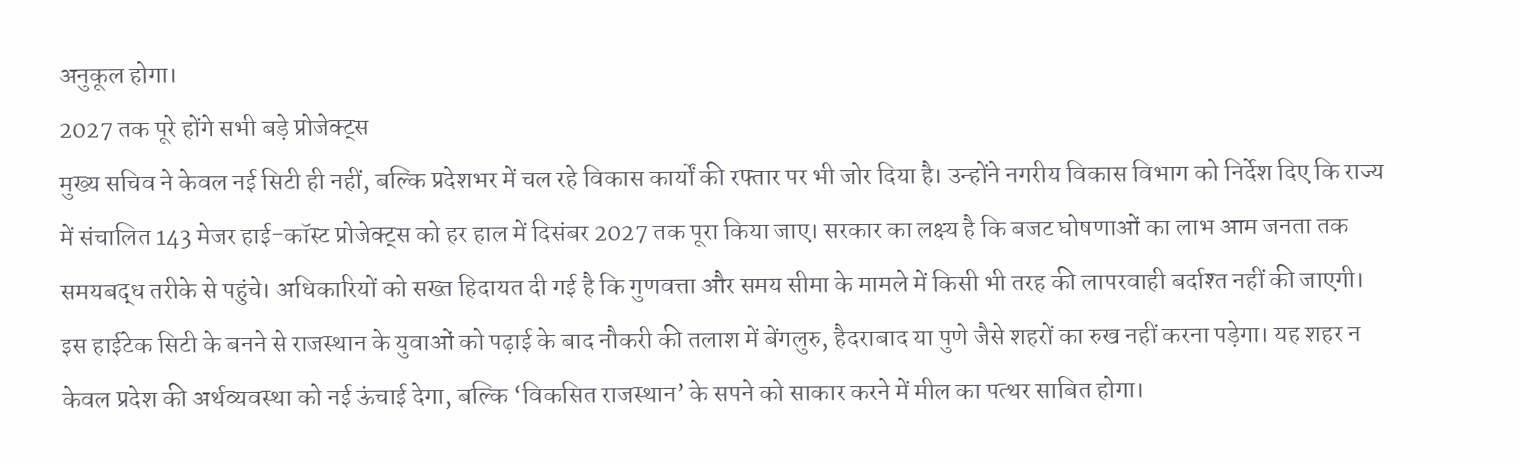अनुकूल होगा।
2027 तक पूरे होंगे सभी बड़े प्रोजेक्ट्स
मुख्य सचिव ने केवल नई सिटी ही नहीं, बल्कि प्रदेशभर में चल रहे विकास कार्यों की रफ्तार पर भी जोर दिया है। उन्होंने नगरीय विकास विभाग को निर्देश दिए कि राज्य में संचालित 143 मेजर हाई-कॉस्ट प्रोजेक्ट्स को हर हाल में दिसंबर 2027 तक पूरा किया जाए। सरकार का लक्ष्य है कि बजट घोषणाओं का लाभ आम जनता तक समयबद्ध तरीके से पहुंचे। अधिकारियों को सख्त हिदायत दी गई है कि गुणवत्ता और समय सीमा के मामले में किसी भी तरह की लापरवाही बर्दाश्त नहीं की जाएगी।
इस हाईटेक सिटी के बनने से राजस्थान के युवाओं को पढ़ाई के बाद नौकरी की तलाश में बेंगलुरु, हैदराबाद या पुणे जैसे शहरों का रुख नहीं करना पड़ेगा। यह शहर न केवल प्रदेश की अर्थव्यवस्था को नई ऊंचाई देगा, बल्कि ‘विकसित राजस्थान’ के सपने को साकार करने में मील का पत्थर साबित होगा।